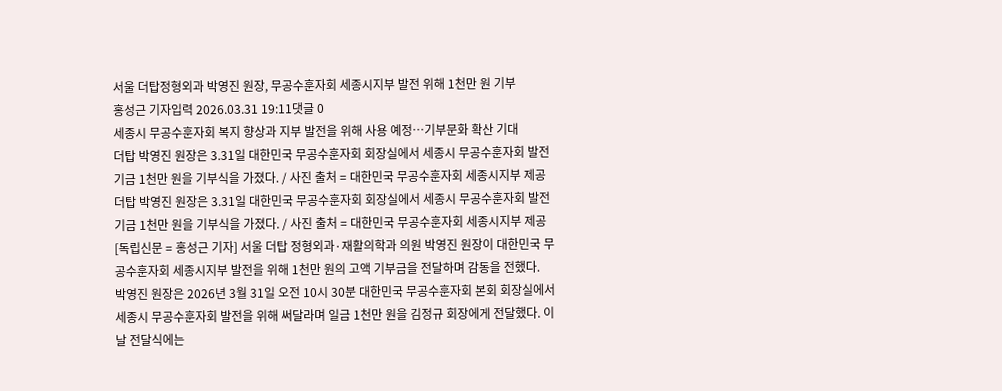서울 더탑정형외과 박영진 원장, 무공수훈자회 세종시지부 발전 위해 1천만 원 기부
홍성근 기자입력 2026.03.31 19:11댓글 0
세종시 무공수훈자회 복지 향상과 지부 발전을 위해 사용 예정…기부문화 확산 기대
더탑 박영진 원장은 3.31일 대한민국 무공수훈자회 회장실에서 세종시 무공수훈자회 발전 기금 1천만 원을 기부식을 가졌다. / 사진 출처 = 대한민국 무공수훈자회 세종시지부 제공
더탑 박영진 원장은 3.31일 대한민국 무공수훈자회 회장실에서 세종시 무공수훈자회 발전 기금 1천만 원을 기부식을 가졌다. / 사진 출처 = 대한민국 무공수훈자회 세종시지부 제공
[독립신문 = 홍성근 기자] 서울 더탑 정형외과·재활의학과 의원 박영진 원장이 대한민국 무공수훈자회 세종시지부 발전을 위해 1천만 원의 고액 기부금을 전달하며 감동을 전했다.
박영진 원장은 2026년 3월 31일 오전 10시 30분 대한민국 무공수훈자회 본회 회장실에서 세종시 무공수훈자회 발전을 위해 써달라며 일금 1천만 원을 김정규 회장에게 전달했다. 이날 전달식에는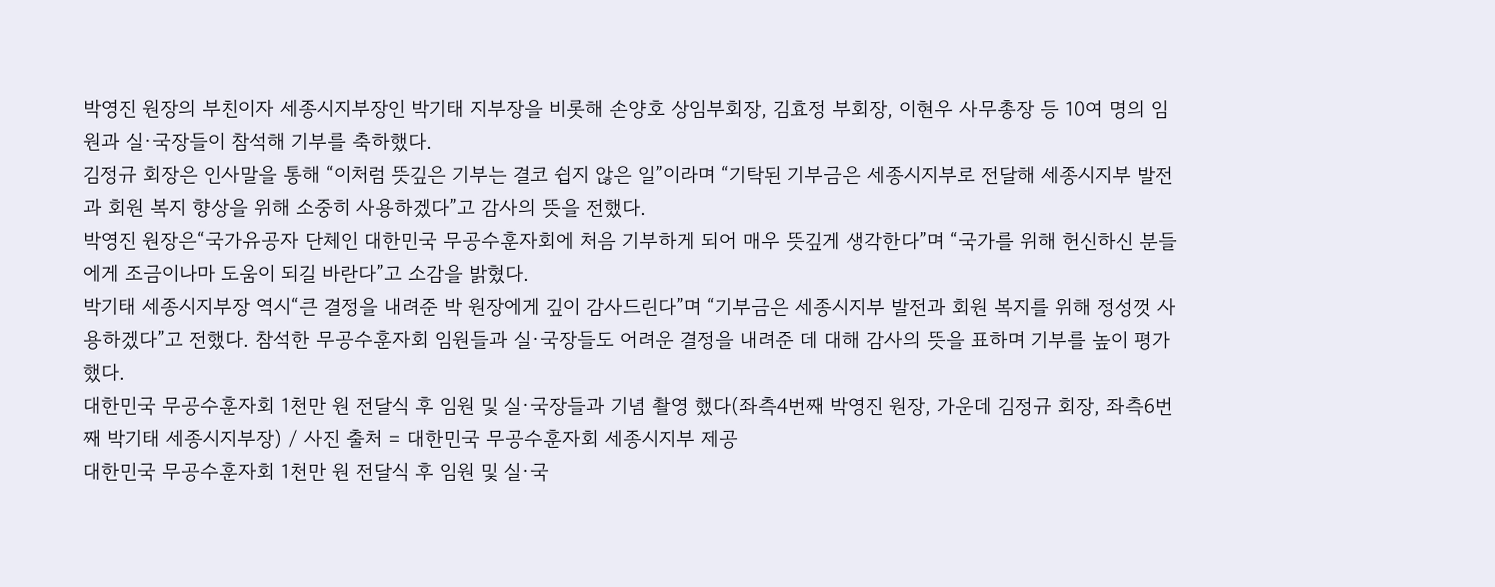박영진 원장의 부친이자 세종시지부장인 박기태 지부장을 비롯해 손양호 상임부회장, 김효정 부회장, 이현우 사무총장 등 10여 명의 임원과 실·국장들이 참석해 기부를 축하했다.
김정규 회장은 인사말을 통해 “이처럼 뜻깊은 기부는 결코 쉽지 않은 일”이라며 “기탁된 기부금은 세종시지부로 전달해 세종시지부 발전과 회원 복지 향상을 위해 소중히 사용하겠다”고 감사의 뜻을 전했다.
박영진 원장은“국가유공자 단체인 대한민국 무공수훈자회에 처음 기부하게 되어 매우 뜻깊게 생각한다”며 “국가를 위해 헌신하신 분들에게 조금이나마 도움이 되길 바란다”고 소감을 밝혔다.
박기태 세종시지부장 역시“큰 결정을 내려준 박 원장에게 깊이 감사드린다”며 “기부금은 세종시지부 발전과 회원 복지를 위해 정성껏 사용하겠다”고 전했다. 참석한 무공수훈자회 임원들과 실·국장들도 어려운 결정을 내려준 데 대해 감사의 뜻을 표하며 기부를 높이 평가했다.
대한민국 무공수훈자회 1천만 원 전달식 후 임원 및 실·국장들과 기념 촬영 했다(좌측4번째 박영진 원장, 가운데 김정규 회장, 좌측6번째 박기태 세종시지부장) / 사진 출처 = 대한민국 무공수훈자회 세종시지부 제공
대한민국 무공수훈자회 1천만 원 전달식 후 임원 및 실·국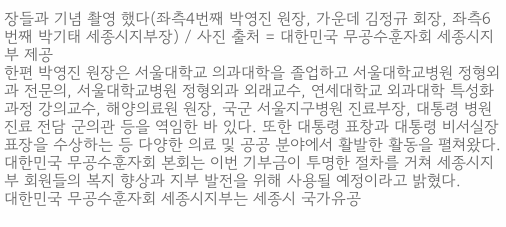장들과 기념 촬영 했다(좌측4번째 박영진 원장, 가운데 김정규 회장, 좌측6번째 박기태 세종시지부장) / 사진 출처 = 대한민국 무공수훈자회 세종시지부 제공
한편 박영진 원장은 서울대학교 의과대학을 졸업하고 서울대학교병원 정형외과 전문의, 서울대학교병원 정형외과 외래교수, 연세대학교 외과대학 특성화과정 강의교수, 해양의료원 원장, 국군 서울지구병원 진료부장, 대통령 병원진료 전담 군의관 등을 역임한 바 있다. 또한 대통령 표창과 대통령 비서실장 표장을 수상하는 등 다양한 의료 및 공공 분야에서 활발한 활동을 펼쳐왔다.
대한민국 무공수훈자회 본회는 이번 기부금이 투명한 절차를 거쳐 세종시지부 회원들의 복지 향상과 지부 발전을 위해 사용될 예정이라고 밝혔다.
대한민국 무공수훈자회 세종시지부는 세종시 국가유공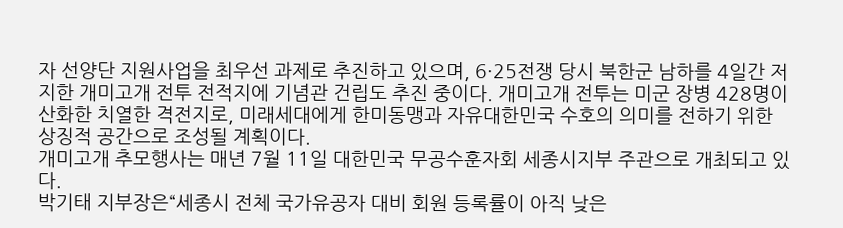자 선양단 지원사업을 최우선 과제로 추진하고 있으며, 6·25전쟁 당시 북한군 남하를 4일간 저지한 개미고개 전투 전적지에 기념관 건립도 추진 중이다. 개미고개 전투는 미군 장병 428명이 산화한 치열한 격전지로, 미래세대에게 한미동맹과 자유대한민국 수호의 의미를 전하기 위한 상징적 공간으로 조성될 계획이다.
개미고개 추모행사는 매년 7월 11일 대한민국 무공수훈자회 세종시지부 주관으로 개최되고 있다.
박기태 지부장은“세종시 전체 국가유공자 대비 회원 등록률이 아직 낮은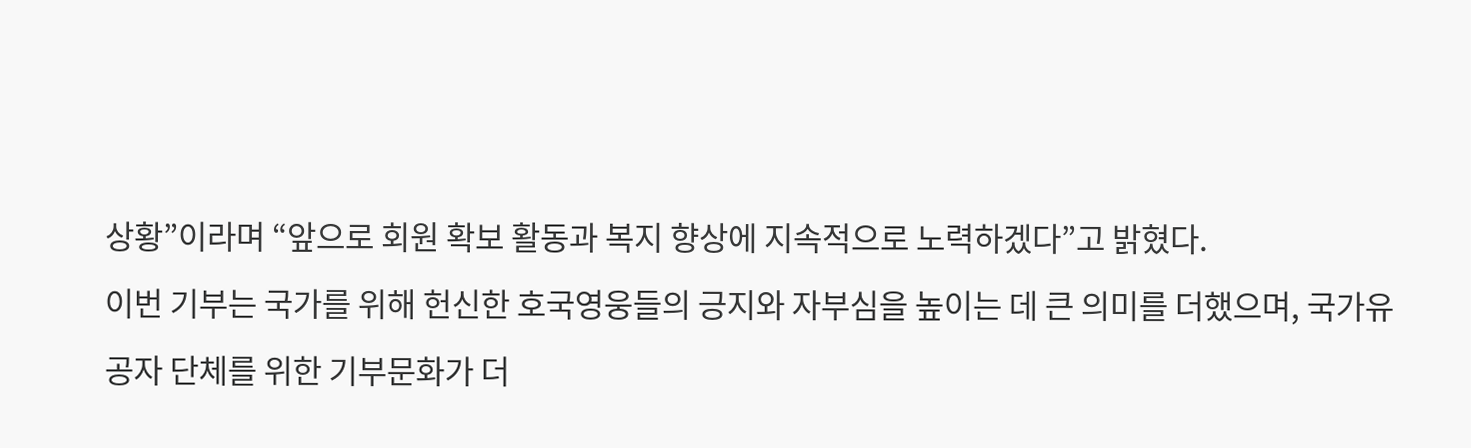상황”이라며 “앞으로 회원 확보 활동과 복지 향상에 지속적으로 노력하겠다”고 밝혔다.
이번 기부는 국가를 위해 헌신한 호국영웅들의 긍지와 자부심을 높이는 데 큰 의미를 더했으며, 국가유공자 단체를 위한 기부문화가 더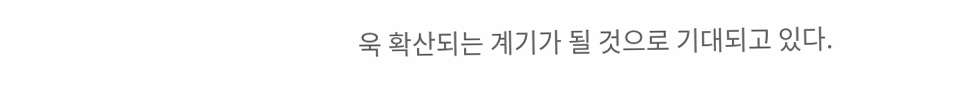욱 확산되는 계기가 될 것으로 기대되고 있다.